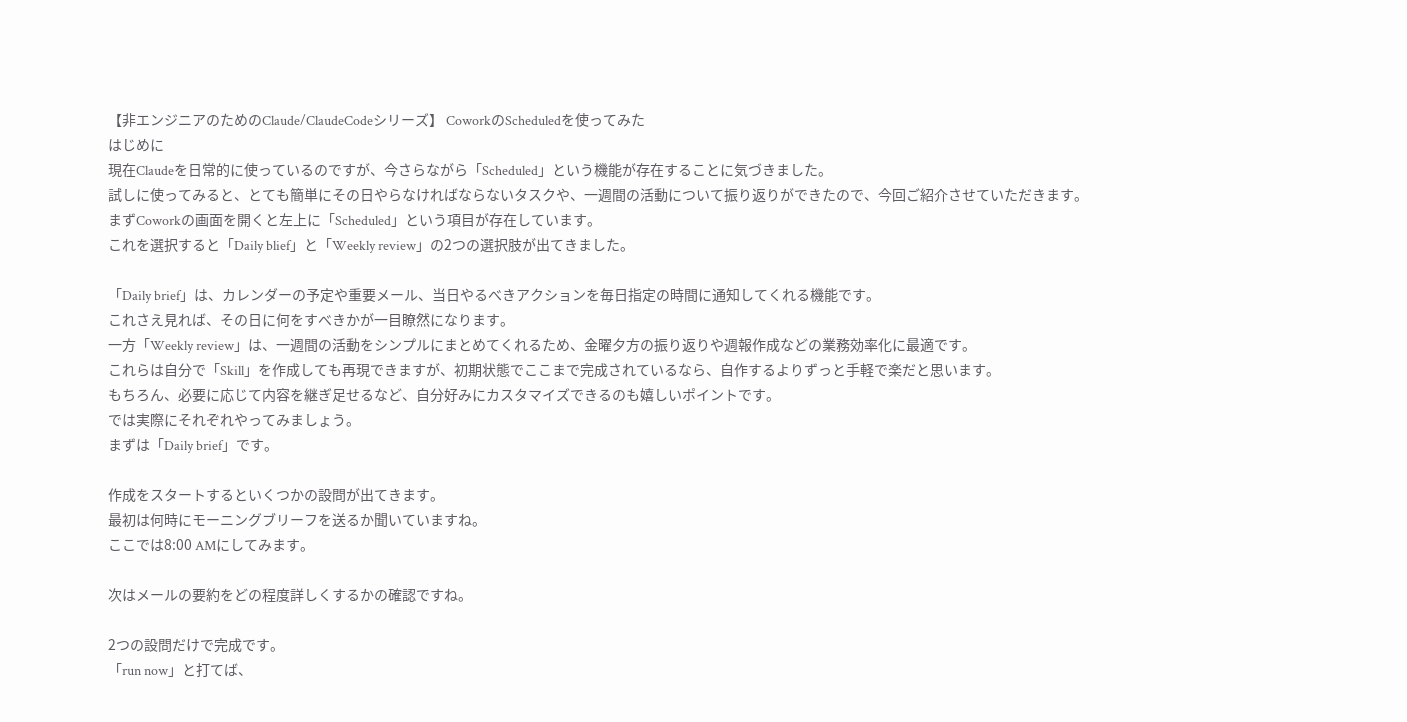【非エンジニアのためのClaude/ClaudeCodeシリーズ】 CoworkのScheduledを使ってみた
はじめに
現在Claudeを日常的に使っているのですが、今さらながら「Scheduled」という機能が存在することに気づきました。
試しに使ってみると、とても簡単にその日やらなければならないタスクや、一週間の活動について振り返りができたので、今回ご紹介させていただきます。
まずCoworkの画面を開くと左上に「Scheduled」という項目が存在しています。
これを選択すると「Daily blief」と「Weekly review」の2つの選択肢が出てきました。

「Daily brief」は、カレンダーの予定や重要メール、当日やるべきアクションを毎日指定の時間に通知してくれる機能です。
これさえ見れば、その日に何をすべきかが一目瞭然になります。
一方「Weekly review」は、一週間の活動をシンプルにまとめてくれるため、金曜夕方の振り返りや週報作成などの業務効率化に最適です。
これらは自分で「Skill」を作成しても再現できますが、初期状態でここまで完成されているなら、自作するよりずっと手軽で楽だと思います。
もちろん、必要に応じて内容を継ぎ足せるなど、自分好みにカスタマイズできるのも嬉しいポイントです。
では実際にそれぞれやってみましょう。
まずは「Daily brief」です。

作成をスタートするといくつかの設問が出てきます。
最初は何時にモーニングブリーフを送るか聞いていますね。
ここでは8:00 AMにしてみます。

次はメールの要約をどの程度詳しくするかの確認ですね。

2つの設問だけで完成です。
「run now」と打てば、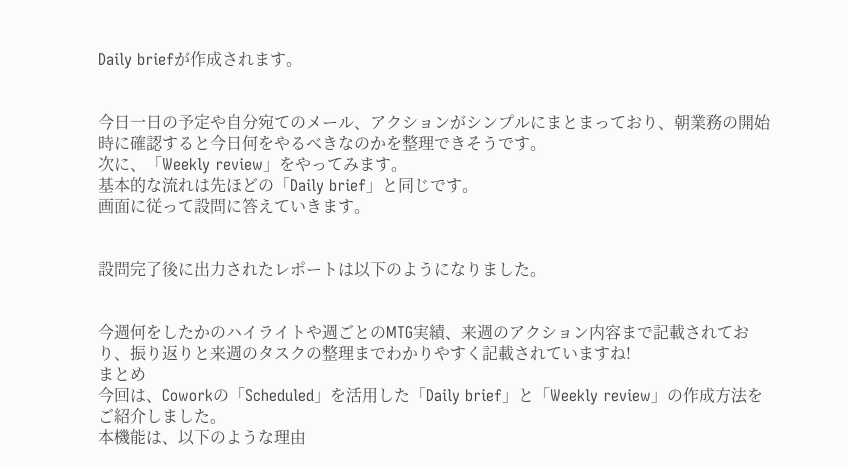Daily briefが作成されます。


今日一日の予定や自分宛てのメール、アクションがシンプルにまとまっており、朝業務の開始時に確認すると今日何をやるべきなのかを整理できそうです。
次に、「Weekly review」をやってみます。
基本的な流れは先ほどの「Daily brief」と同じです。
画面に従って設問に答えていきます。


設問完了後に出力されたレポートは以下のようになりました。


今週何をしたかのハイライトや週ごとのMTG実績、来週のアクション内容まで記載されており、振り返りと来週のタスクの整理までわかりやすく記載されていますね!
まとめ
今回は、Coworkの「Scheduled」を活用した「Daily brief」と「Weekly review」の作成方法をご紹介しました。
本機能は、以下のような理由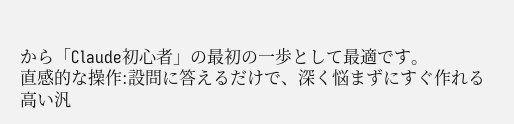から「Claude初心者」の最初の一歩として最適です。
直感的な操作:設問に答えるだけで、深く悩まずにすぐ作れる
高い汎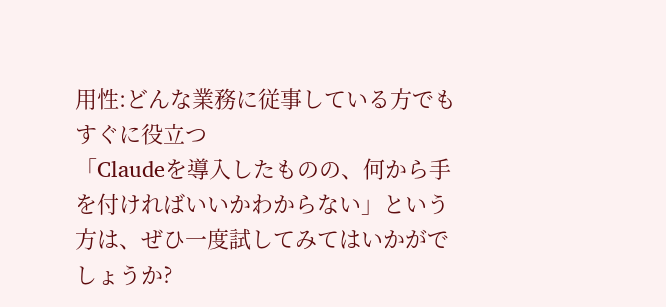用性:どんな業務に従事している方でもすぐに役立つ
「Claudeを導入したものの、何から手を付ければいいかわからない」という方は、ぜひ一度試してみてはいかがでしょうか?